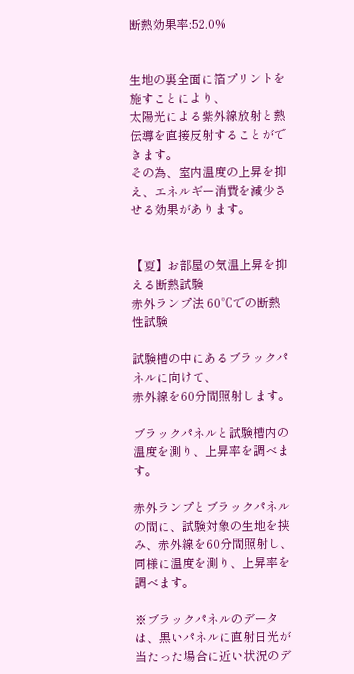断熱効果率:52.0%


生地の裏全面に箔プリントを施すことにより、
太陽光による紫外線放射と熱伝導を直接反射することができます。
その為、室内温度の上昇を抑え、エネルギー消費を減少させる効果があります。


【夏】お部屋の気温上昇を抑える断熱試験
赤外ランプ法 60℃での断熱性試験

試験槽の中にあるブラックパネルに向けて、
赤外線を60分間照射します。

ブラックパネルと試験槽内の温度を測り、上昇率を調べます。

赤外ランプとブラックパネルの間に、試験対象の生地を挟み、赤外線を60分間照射し、同様に温度を測り、上昇率を調べます。

※ブラックパネルのデータは、黒いパネルに直射日光が
当たった場合に近い状況のデ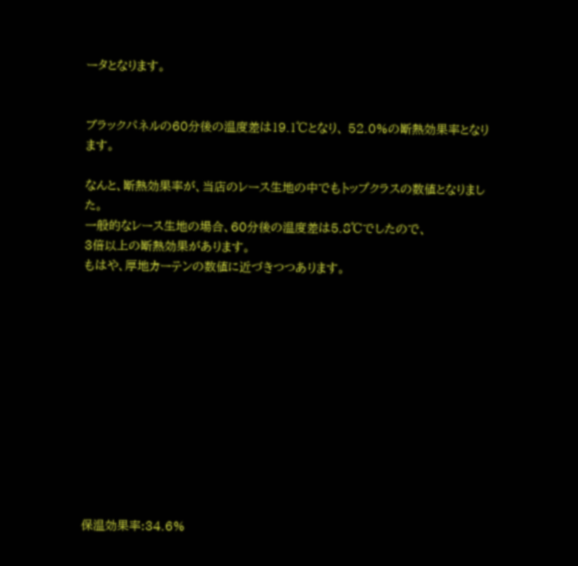ータとなります。


ブラックパネルの60分後の温度差は19.1℃となり、 52.0%の断熱効果率となります。

なんと、断熱効果率が、当店のレース生地の中でもトップクラスの数値となりました。
一般的なレース生地の場合、60分後の温度差は5.8℃でしたので、
3倍以上の断熱効果があります。
もはや、厚地カーテンの数値に近づきつつあります。












保温効果率:34.6%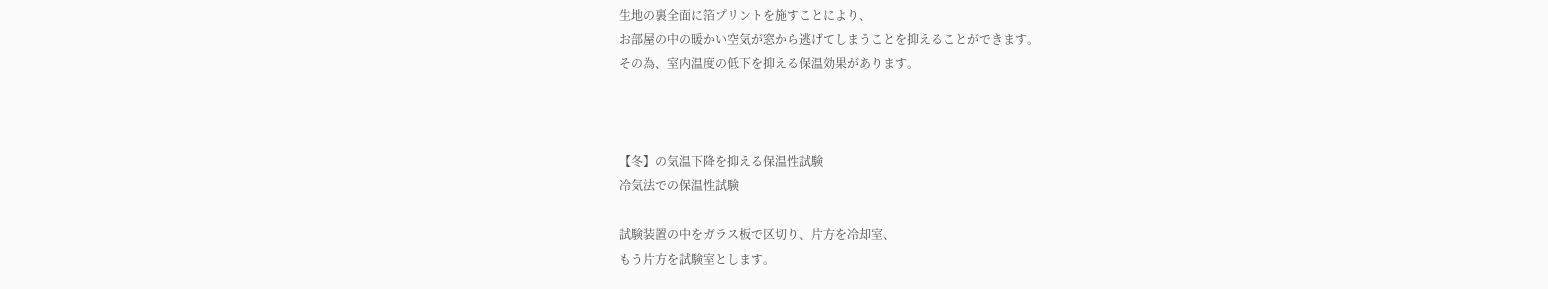生地の裏全面に箔プリントを施すことにより、
お部屋の中の暖かい空気が窓から逃げてしまうことを抑えることができます。
その為、室内温度の低下を抑える保温効果があります。



【冬】の気温下降を抑える保温性試験
冷気法での保温性試験

試験装置の中をガラス板で区切り、片方を冷却室、
もう片方を試験室とします。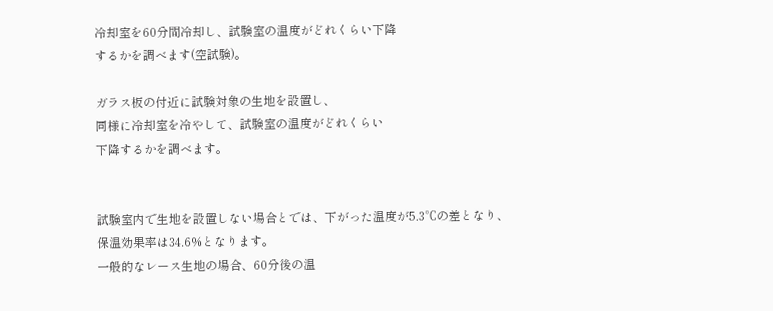冷却室を60分間冷却し、試験室の温度がどれくらい下降
するかを調べます(空試験)。

ガラス板の付近に試験対象の生地を設置し、
同様に冷却室を冷やして、試験室の温度がどれくらい
下降するかを調べます。


試験室内で生地を設置しない場合とでは、下がった温度が5.3℃の差となり、
保温効果率は34.6%となります。
一般的なレース生地の場合、60分後の温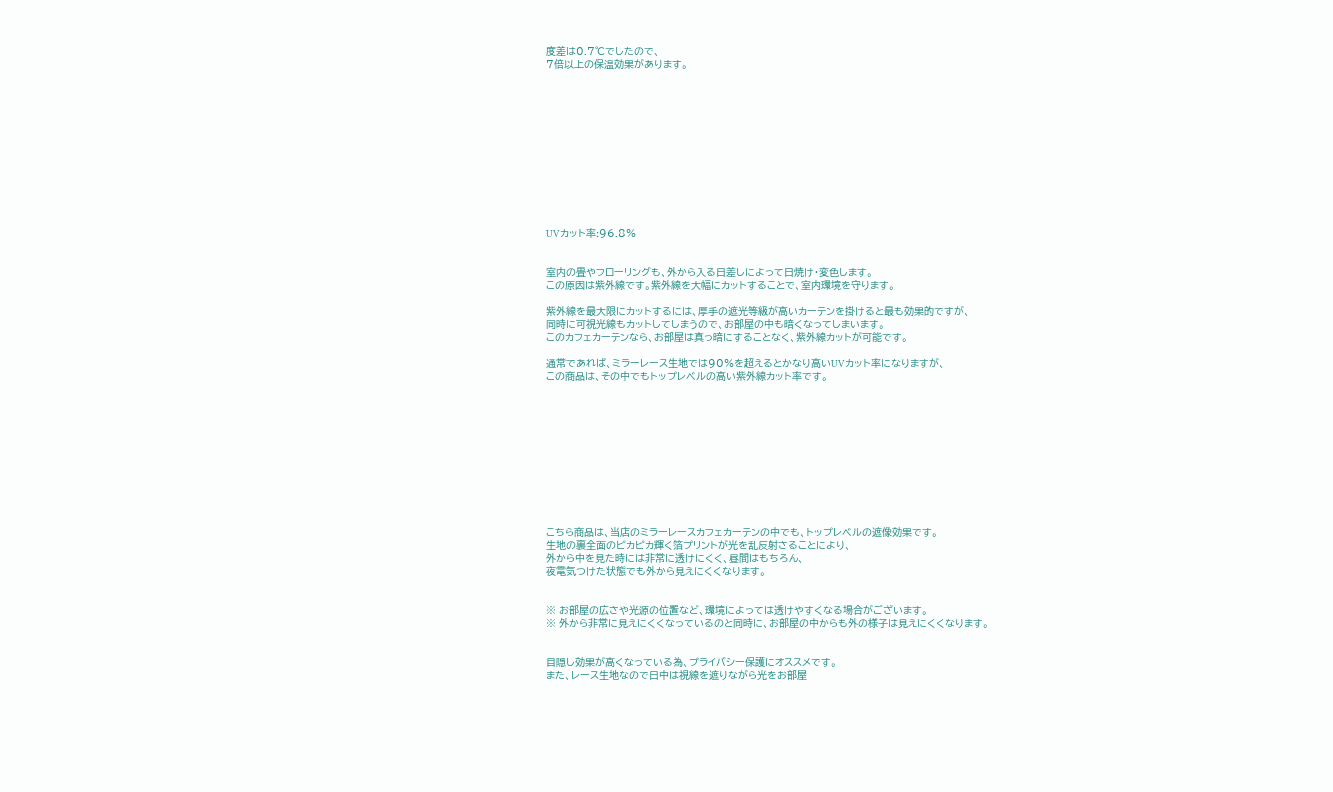度差は0.7℃でしたので、
7倍以上の保温効果があります。












UVカット率:96.8%


室内の畳やフローリングも、外から入る日差しによって日焼け・変色します。
この原因は紫外線です。紫外線を大幅にカットすることで、室内環境を守ります。

紫外線を最大限にカットするには、厚手の遮光等級が高いカーテンを掛けると最も効果的ですが、
同時に可視光線もカットしてしまうので、お部屋の中も暗くなってしまいます。
このカフェカーテンなら、お部屋は真っ暗にすることなく、紫外線カットが可能です。

通常であれば、ミラーレース生地では90%を超えるとかなり高いUVカット率になりますが、
この商品は、その中でもトップレベルの高い紫外線カット率です。











こちら商品は、当店のミラーレースカフェカーテンの中でも、トップレベルの遮像効果です。
生地の裏全面のピカピカ輝く箔プリントが光を乱反射さることにより、
外から中を見た時には非常に透けにくく、昼間はもちろん、
夜電気つけた状態でも外から見えにくくなります。


※ お部屋の広さや光源の位置など、環境によっては透けやすくなる場合がございます。
※ 外から非常に見えにくくなっているのと同時に、お部屋の中からも外の様子は見えにくくなります。


目隠し効果が高くなっている為、プライバシー保護にオススメです。
また、レース生地なので日中は視線を遮りながら光をお部屋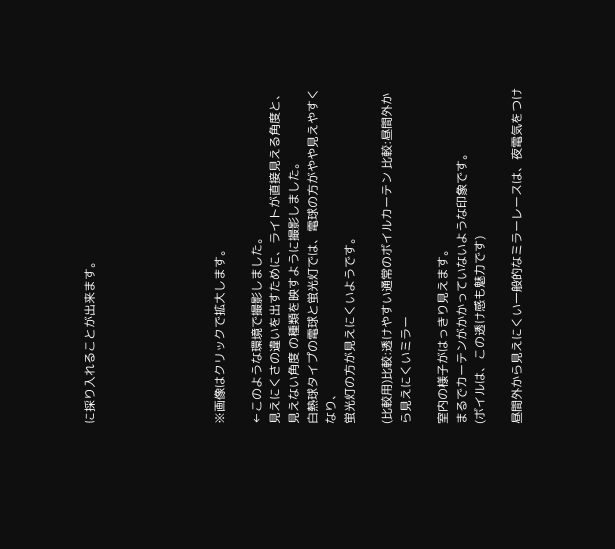に採り入れることが出来ます。






※画像はクリックで拡大します。

←このような環境で撮影しました。
見えにくさの違いを出すために、ライトが直接見える角度と、
見えない角度 の種類を映すように撮影しました。
白熱球タイプの電球と蛍光灯では、電球の方がやや見えやすくなり、
蛍光灯の方が見えにくいようです。

(比較用)比較:透けやすい通常のボイルカーテン 比較:昼間外から見えにくいミラー

室内の様子がはっきり見えます。
まるでカーテンがかかっていないような印象です。
(ボイルは、この透け感も魅力です)

昼間外から見えにくい一般的なミラーレースは、夜電気をつけ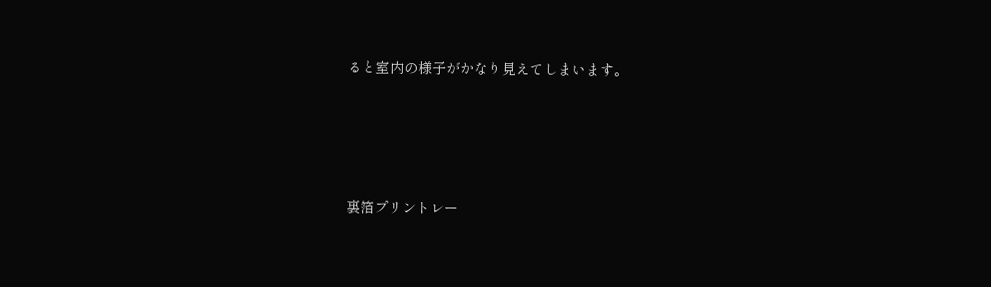ると室内の様子がかなり見えてしまいます。




裏箔プリントレー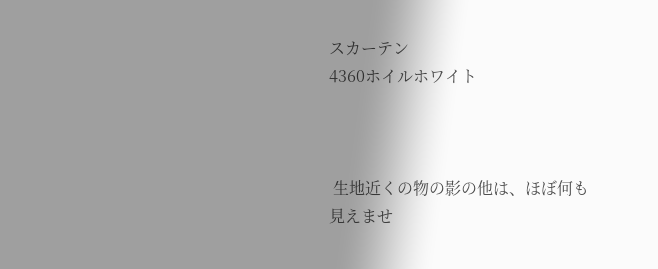スカーテン
4360ホイルホワイト



 生地近くの物の影の他は、ほぼ何も見えませ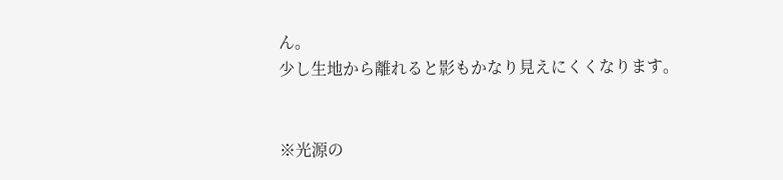ん。
少し生地から離れると影もかなり見えにくくなります。


※光源の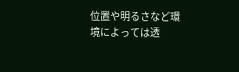位置や明るさなど環境によっては透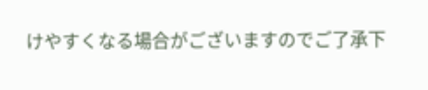けやすくなる場合がございますのでご了承下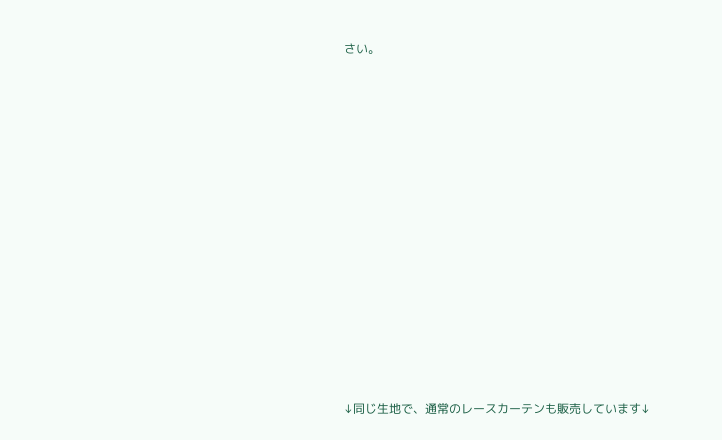さい。

















↓同じ生地で、通常のレースカーテンも販売しています↓